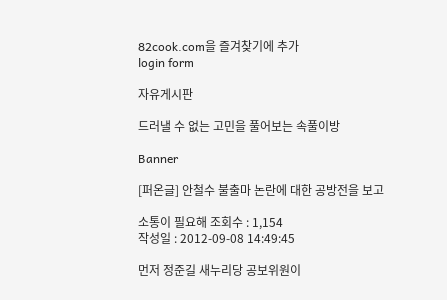82cook.com을 즐겨찾기에 추가
login form

자유게시판

드러낼 수 없는 고민을 풀어보는 속풀이방

Banner

[퍼온글] 안철수 불출마 논란에 대한 공방전을 보고

소통이 필요해 조회수 : 1,154
작성일 : 2012-09-08 14:49:45

먼저 정준길 새누리당 공보위원이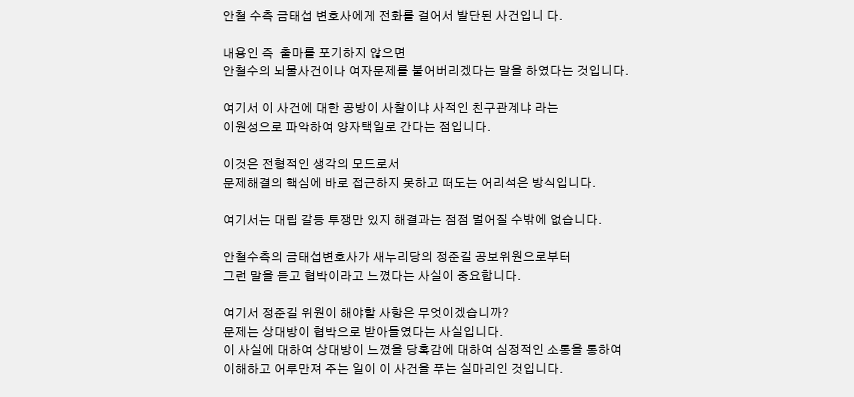안철 수측 금태섭 변호사에게 전화를 걸어서 발단된 사건입니 다.

내용인 즉  출마를 포기하지 않으면
안철수의 뇌물사건이나 여자문제를 불어버리겠다는 말을 하였다는 것입니다.

여기서 이 사건에 대한 공방이 사찰이냐 사적인 친구관계냐 라는
이원성으로 파악하여 양자택일로 간다는 점입니다.

이것은 전형적인 생각의 모드로서
문제해결의 핵심에 바로 접근하지 못하고 떠도는 어리석은 방식입니다.

여기서는 대립 갈등 투쟁만 있지 해결과는 점점 멀어질 수밖에 없습니다.

안철수측의 금태섭변호사가 새누리당의 정준길 공보위원으로부터
그런 말을 듣고 협박이라고 느꼈다는 사실이 중요합니다.

여기서 정준길 위원이 해야할 사항은 무엇이겠습니까?
문제는 상대방이 협박으로 받아들였다는 사실입니다.
이 사실에 대하여 상대방이 느꼈을 당혹감에 대하여 심정적인 소통을 통하여
이해하고 어루만져 주는 일이 이 사건을 푸는 실마리인 것입니다.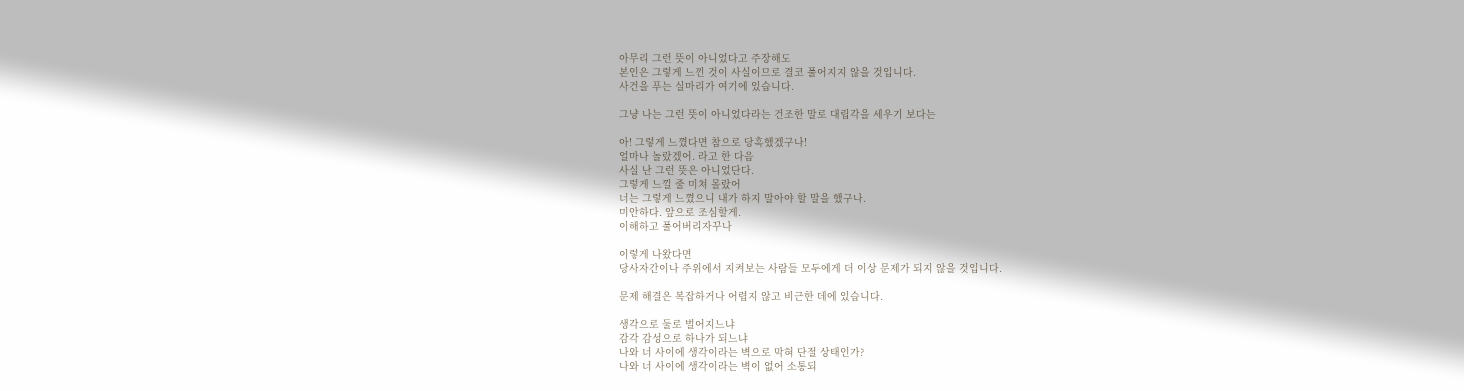아무리 그런 뜻이 아니었다고 주장해도
본인은 그렇게 느낀 것이 사실이므로 결코 풀어지지 않을 것입니다.
사건을 푸는 실마리가 여기에 있습니다.

그냥 나는 그런 뜻이 아니었다라는 건조한 말로 대립각을 세우기 보다는

아! 그렇게 느꼈다면 참으로 당혹했겠구나!
얼마나 놀랐겠어. 라고 한 다음
사실 난 그런 뜻은 아니었단다.
그렇게 느낄 줄 미쳐 몰랐어
너는 그렇게 느꼈으니 내가 하지 말아야 할 말을 했구나.
미안하다. 앞으로 조심할게.
이해하고 풀어버리자꾸나

이렇게 나왔다면
당사자간이나 주위에서 지켜보는 사람들 모두에게 더 이상 문제가 되지 않을 것입니다.

문제 해결은 복잡하거나 어렵지 않고 비근한 데에 있습니다.

생각으로 둘로 벌어지느냐
감각 감성으로 하나가 되느냐
나와 너 사이에 생각이라는 벽으로 막혀 단절 상태인가?
나와 너 사이에 생각이라는 벽이 없어 소통되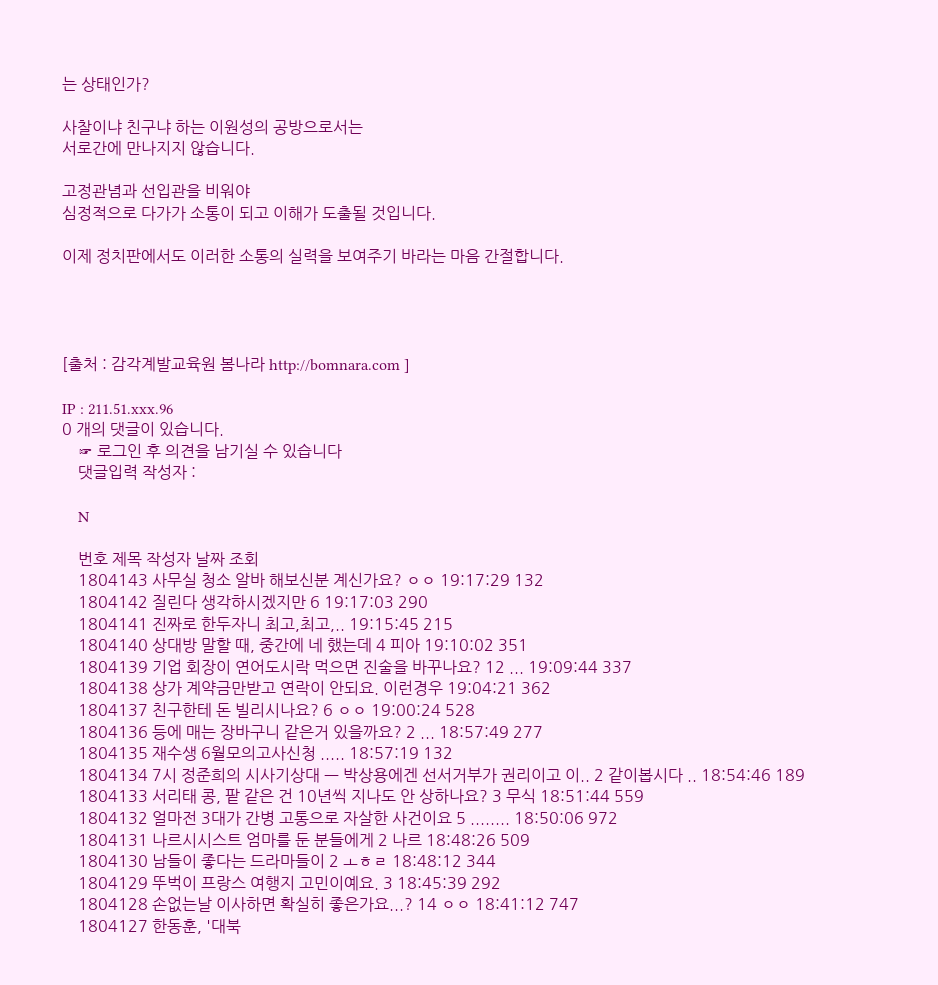는 상태인가?

사찰이냐 친구냐 하는 이원성의 공방으로서는
서로간에 만나지지 않습니다.

고정관념과 선입관을 비워야
심정적으로 다가가 소통이 되고 이해가 도출될 것입니다.

이제 정치판에서도 이러한 소통의 실력을 보여주기 바라는 마음 간절합니다.




[출처 : 감각계발교육원 봄나라 http://bomnara.com ]

IP : 211.51.xxx.96
0 개의 댓글이 있습니다.
    ☞ 로그인 후 의견을 남기실 수 있습니다
    댓글입력 작성자 :

    N

    번호 제목 작성자 날짜 조회
    1804143 사무실 청소 알바 해보신분 계신가요? ㅇㅇ 19:17:29 132
    1804142 질린다 생각하시겠지만 6 19:17:03 290
    1804141 진짜로 한두자니 최고,최고,.. 19:15:45 215
    1804140 상대방 말할 때, 중간에 네 했는데 4 피아 19:10:02 351
    1804139 기업 회장이 연어도시락 먹으면 진술을 바꾸나요? 12 ... 19:09:44 337
    1804138 상가 계약금만받고 연락이 안되요. 이런경우 19:04:21 362
    1804137 친구한테 돈 빌리시나요? 6 ㅇㅇ 19:00:24 528
    1804136 등에 매는 장바구니 같은거 있을까요? 2 ... 18:57:49 277
    1804135 재수생 6월모의고사신청 ..... 18:57:19 132
    1804134 7시 정준희의 시사기상대 ㅡ 박상용에겐 선서거부가 권리이고 이.. 2 같이봅시다 .. 18:54:46 189
    1804133 서리태 콩, 팥 같은 건 10년씩 지나도 안 상하나요? 3 무식 18:51:44 559
    1804132 얼마전 3대가 간병 고통으로 자살한 사건이요 5 ........ 18:50:06 972
    1804131 나르시시스트 엄마를 둔 분들에게 2 나르 18:48:26 509
    1804130 남들이 좋다는 드라마들이 2 ㅗㅎㄹ 18:48:12 344
    1804129 뚜벅이 프랑스 여행지 고민이예요. 3 18:45:39 292
    1804128 손없는날 이사하면 확실히 좋은가요...? 14 ㅇㅇ 18:41:12 747
    1804127 한동훈, '대북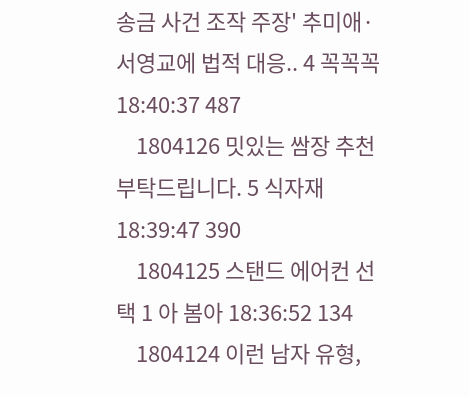송금 사건 조작 주장' 추미애·서영교에 법적 대응.. 4 꼭꼭꼭 18:40:37 487
    1804126 밋있는 쌈장 추천 부탁드립니다. 5 식자재 18:39:47 390
    1804125 스탠드 에어컨 선택 1 아 봄아 18:36:52 134
    1804124 이런 남자 유형,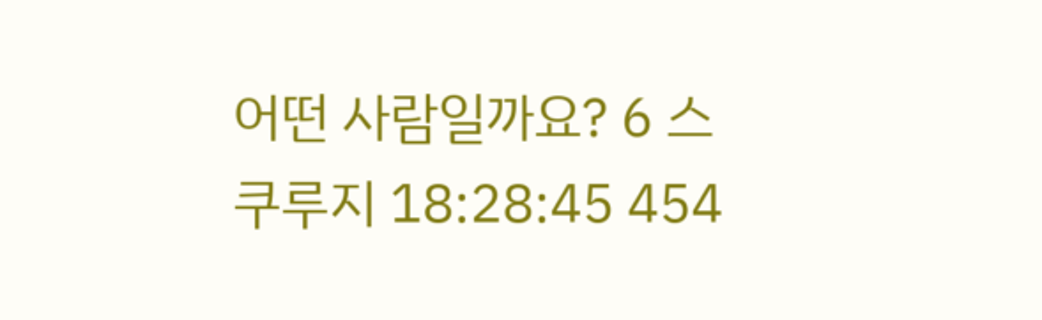어떤 사람일까요? 6 스쿠루지 18:28:45 454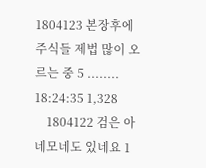1804123 본장후에 주식들 제법 많이 오르는 중 5 ........ 18:24:35 1,328
    1804122 검은 아네모네도 있네요 1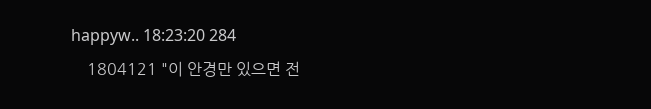happyw.. 18:23:20 284
    1804121 "이 안경만 있으면 전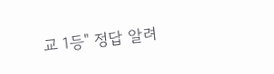교 1등" 정답 알려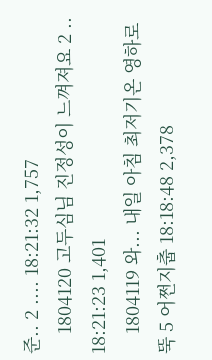준.. 2 .... 18:21:32 1,757
    1804120 고두심님 진정성이 느껴져요 2 .. 18:21:23 1,401
    1804119 와... 내일 아침 최저기온 영하로 뚝 5 어쩐지춥 18:18:48 2,378